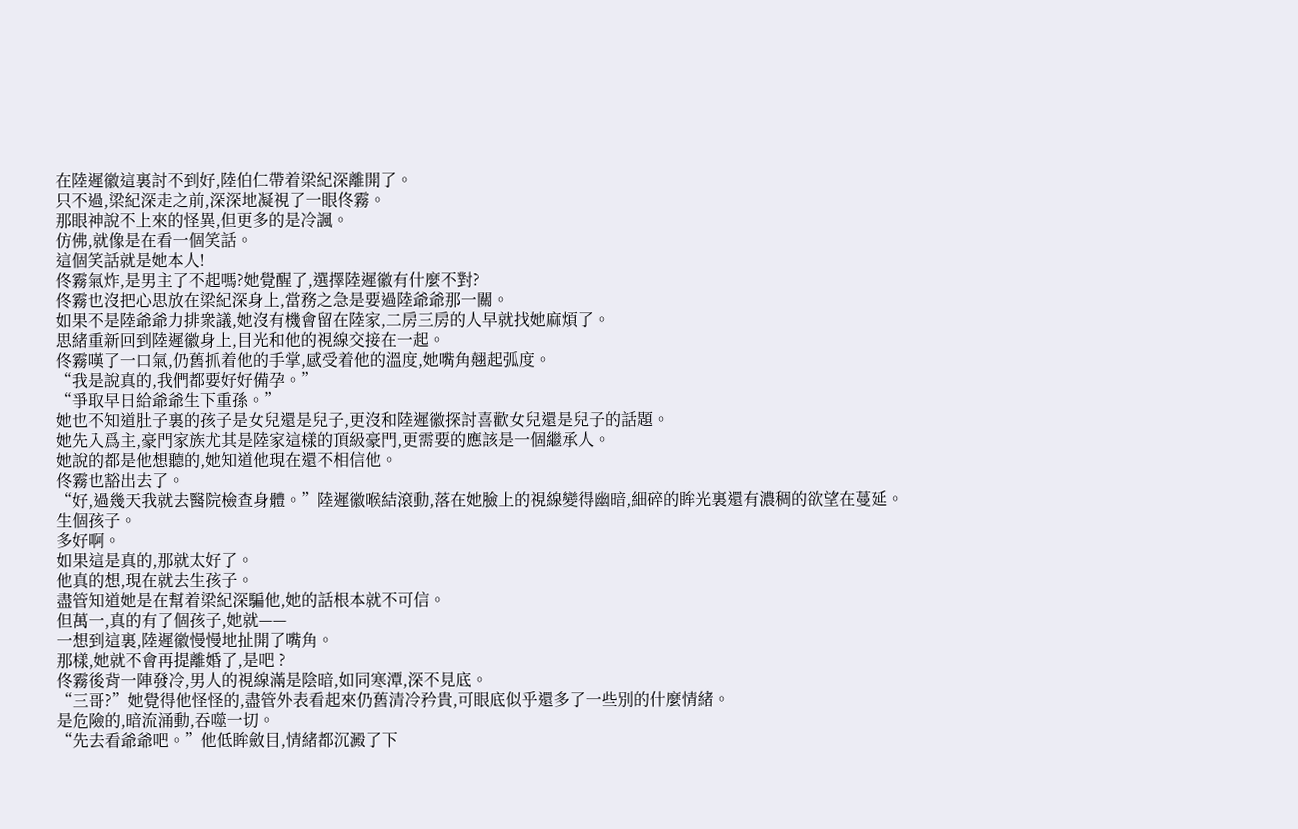在陸遲徽這裏討不到好,陸伯仁帶着梁紀深離開了。
只不過,梁紀深走之前,深深地凝視了一眼佟霧。
那眼神說不上來的怪異,但更多的是冷諷。
仿佛,就像是在看一個笑話。
這個笑話就是她本人!
佟霧氣炸,是男主了不起嗎?她覺醒了,選擇陸遲徽有什麼不對?
佟霧也沒把心思放在梁紀深身上,當務之急是要過陸爺爺那一關。
如果不是陸爺爺力排衆議,她沒有機會留在陸家,二房三房的人早就找她麻煩了。
思緒重新回到陸遲徽身上,目光和他的視線交接在一起。
佟霧嘆了一口氣,仍舊抓着他的手掌,感受着他的溫度,她嘴角翹起弧度。
“我是說真的,我們都要好好備孕。”
“爭取早日給爺爺生下重孫。”
她也不知道肚子裏的孩子是女兒還是兒子,更沒和陸遲徽探討喜歡女兒還是兒子的話題。
她先入爲主,豪門家族尤其是陸家這樣的頂級豪門,更需要的應該是一個繼承人。
她說的都是他想聽的,她知道他現在還不相信他。
佟霧也豁出去了。
“好,過幾天我就去醫院檢查身體。”陸遲徽喉結滾動,落在她臉上的視線變得幽暗,細碎的眸光裏還有濃稠的欲望在蔓延。
生個孩子。
多好啊。
如果這是真的,那就太好了。
他真的想,現在就去生孩子。
盡管知道她是在幫着梁紀深騙他,她的話根本就不可信。
但萬一,真的有了個孩子,她就——
一想到這裏,陸遲徽慢慢地扯開了嘴角。
那樣,她就不會再提離婚了,是吧 ?
佟霧後背一陣發冷,男人的視線滿是陰暗,如同寒潭,深不見底。
“三哥?”她覺得他怪怪的,盡管外表看起來仍舊清冷矜貴,可眼底似乎還多了一些別的什麼情緒。
是危險的,暗流涌動,吞噬一切。
“先去看爺爺吧。”他低眸斂目,情緒都沉澱了下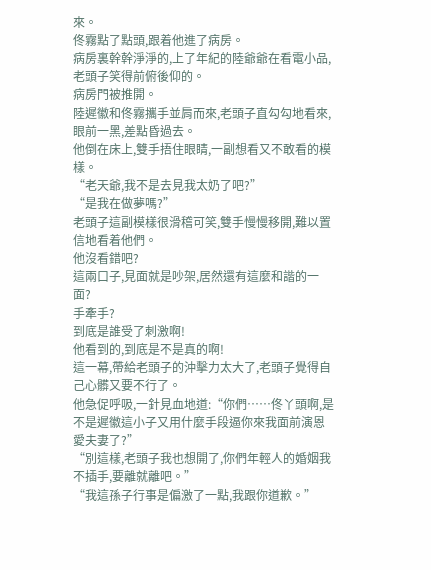來。
佟霧點了點頭,跟着他進了病房。
病房裏幹幹淨淨的,上了年紀的陸爺爺在看電小品,老頭子笑得前俯後仰的。
病房門被推開。
陸遲徽和佟霧攜手並肩而來,老頭子直勾勾地看來,眼前一黑,差點昏過去。
他倒在床上,雙手捂住眼睛,一副想看又不敢看的模樣。
“老天爺,我不是去見我太奶了吧?”
“是我在做夢嗎?”
老頭子這副模樣很滑稽可笑,雙手慢慢移開,難以置信地看着他們。
他沒看錯吧?
這兩口子,見面就是吵架,居然還有這麼和諧的一面?
手牽手?
到底是誰受了刺激啊!
他看到的,到底是不是真的啊!
這一幕,帶給老頭子的沖擊力太大了,老頭子覺得自己心髒又要不行了。
他急促呼吸,一針見血地道:“你們……佟丫頭啊,是不是遲徽這小子又用什麼手段逼你來我面前演恩愛夫妻了?”
“別這樣,老頭子我也想開了,你們年輕人的婚姻我不插手,要離就離吧。”
“我這孫子行事是偏激了一點,我跟你道歉。”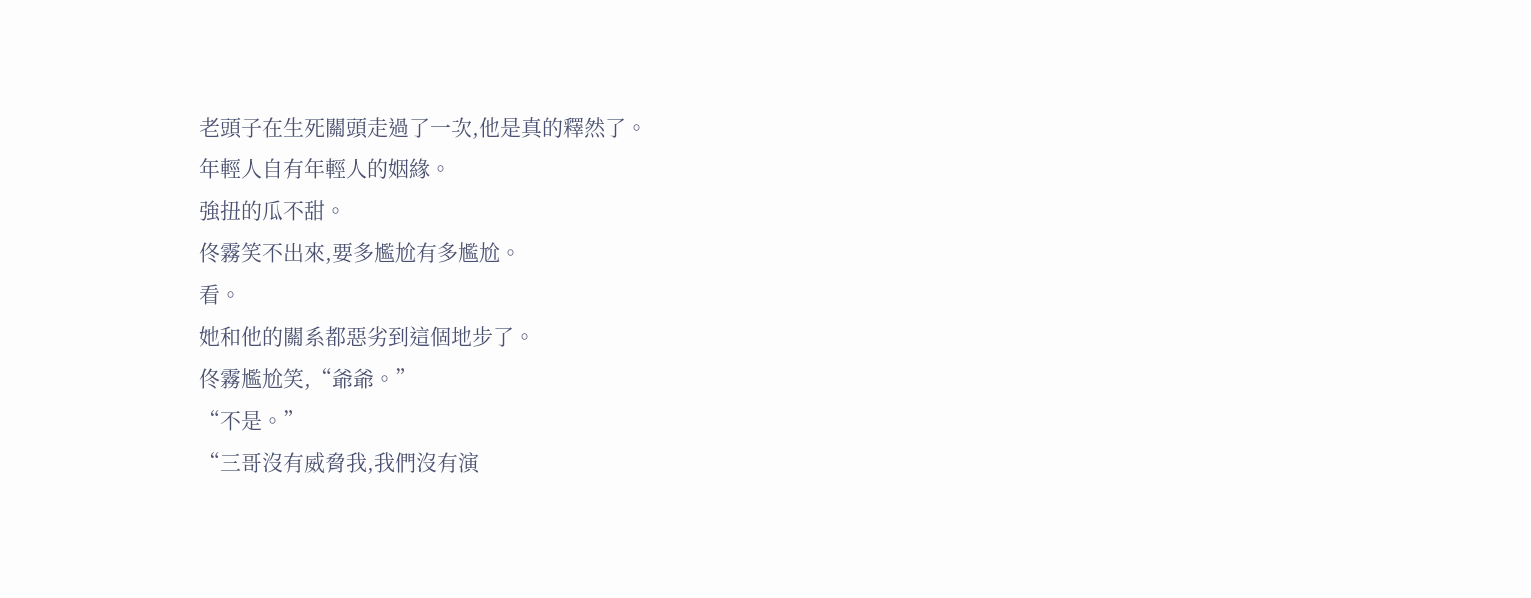老頭子在生死關頭走過了一次,他是真的釋然了。
年輕人自有年輕人的姻緣。
強扭的瓜不甜。
佟霧笑不出來,要多尷尬有多尷尬。
看。
她和他的關系都惡劣到這個地步了。
佟霧尷尬笑,“爺爺。”
“不是。”
“三哥沒有威脅我,我們沒有演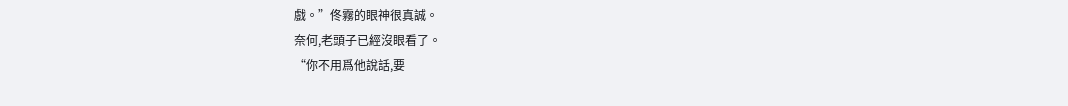戲。”佟霧的眼神很真誠。
奈何,老頭子已經沒眼看了。
“你不用爲他說話,要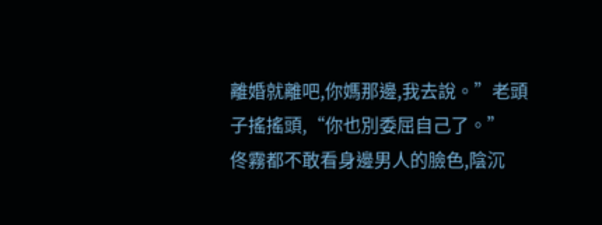離婚就離吧,你媽那邊,我去說。”老頭子搖搖頭,“你也別委屈自己了。”
佟霧都不敢看身邊男人的臉色,陰沉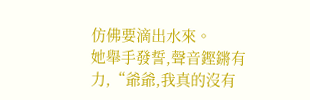仿佛要滴出水來。
她舉手發誓,聲音鏗鏘有力,“爺爺,我真的沒有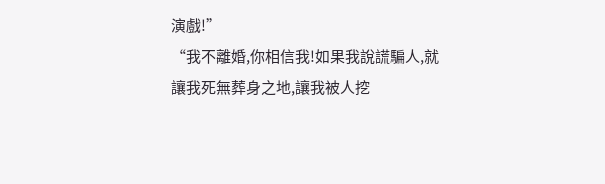演戲!”
“我不離婚,你相信我!如果我說謊騙人,就讓我死無葬身之地,讓我被人挖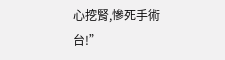心挖腎,慘死手術台!”